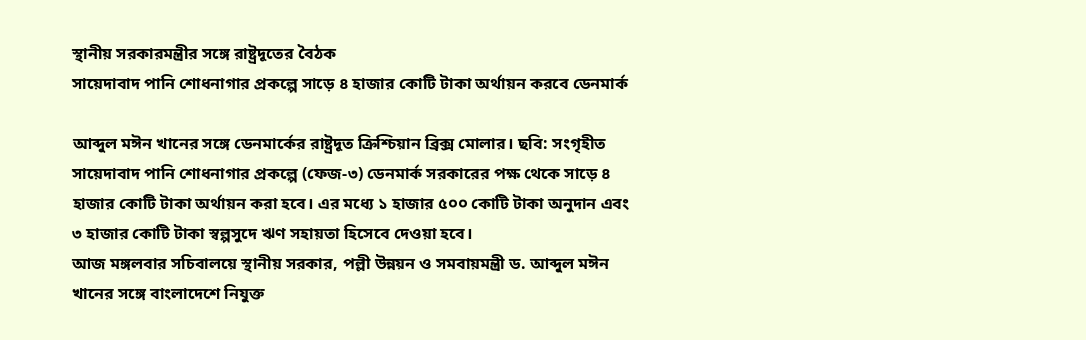স্থানীয় সরকারমন্ত্রীর সঙ্গে রাষ্ট্রদূতের বৈঠক
সায়েদাবাদ পানি শোধনাগার প্রকল্পে সাড়ে ৪ হাজার কোটি টাকা অর্থায়ন করবে ডেনমার্ক

আব্দুল মঈন খানের সঙ্গে ডেনমার্কের রাষ্ট্রদূত ক্রিশ্চিয়ান ব্রিক্স মোলার। ছবি: সংগৃহীত
সায়েদাবাদ পানি শোধনাগার প্রকল্পে (ফেজ-৩) ডেনমার্ক সরকারের পক্ষ থেকে সাড়ে ৪ হাজার কোটি টাকা অর্থায়ন করা হবে। এর মধ্যে ১ হাজার ৫০০ কোটি টাকা অনুদান এবং ৩ হাজার কোটি টাকা স্বল্পসুদে ঋণ সহায়তা হিসেবে দেওয়া হবে।
আজ মঙ্গলবার সচিবালয়ে স্থানীয় সরকার, পল্লী উন্নয়ন ও সমবায়মন্ত্রী ড. আব্দুল মঈন খানের সঙ্গে বাংলাদেশে নিযুক্ত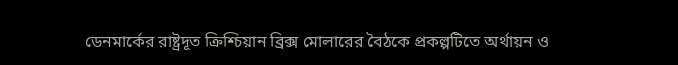ডেনমার্কের রাষ্ট্রদূত ক্রিশ্চিয়ান ব্রিক্স মোলারের বৈঠকে প্রকল্পটিতে অর্থায়ন ও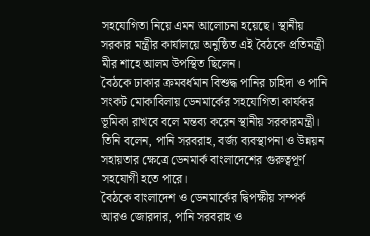সহযোগিতা নিয়ে এমন আলোচনা হয়েছে। স্থানীয় সরকার মন্ত্রীর কার্যালয়ে অনুষ্ঠিত এই বৈঠকে প্রতিমন্ত্রী মীর শাহে আলম উপস্থিত ছিলেন।
বৈঠকে ঢাকার ক্রমবর্ধমান বিশুদ্ধ পানির চাহিদা ও পানি সংকট মোকাবিলায় ডেনমার্কের সহযোগিতা কার্যকর ভূমিকা রাখবে বলে মন্তব্য করেন স্থানীয় সরকারমন্ত্রী। তিনি বলেন, পানি সরবরাহ, বর্জ্য ব্যবস্থাপনা ও উন্নয়ন সহায়তার ক্ষেত্রে ডেনমার্ক বাংলাদেশের গুরুত্বপূর্ণ সহযোগী হতে পারে।
বৈঠকে বাংলাদেশ ও ডেনমার্কের দ্বিপক্ষীয় সম্পর্ক আরও জোরদার, পানি সরবরাহ ও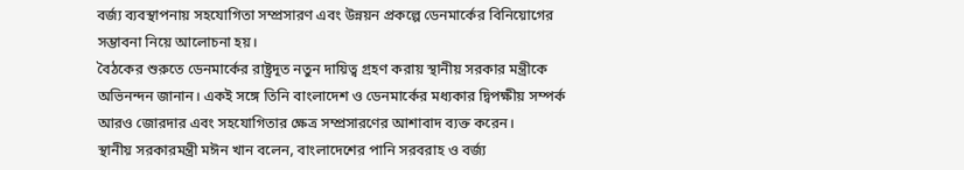বর্জ্য ব্যবস্থাপনায় সহযোগিতা সম্প্রসারণ এবং উন্নয়ন প্রকল্পে ডেনমার্কের বিনিয়োগের সম্ভাবনা নিয়ে আলোচনা হয়।
বৈঠকের শুরুতে ডেনমার্কের রাষ্ট্রদূত নতুন দায়িত্ব গ্রহণ করায় স্থানীয় সরকার মন্ত্রীকে অভিনন্দন জানান। একই সঙ্গে তিনি বাংলাদেশ ও ডেনমার্কের মধ্যকার দ্বিপক্ষীয় সম্পর্ক আরও জোরদার এবং সহযোগিতার ক্ষেত্র সম্প্রসারণের আশাবাদ ব্যক্ত করেন।
স্থানীয় সরকারমন্ত্রী মঈন খান বলেন, বাংলাদেশের পানি সরবরাহ ও বর্জ্য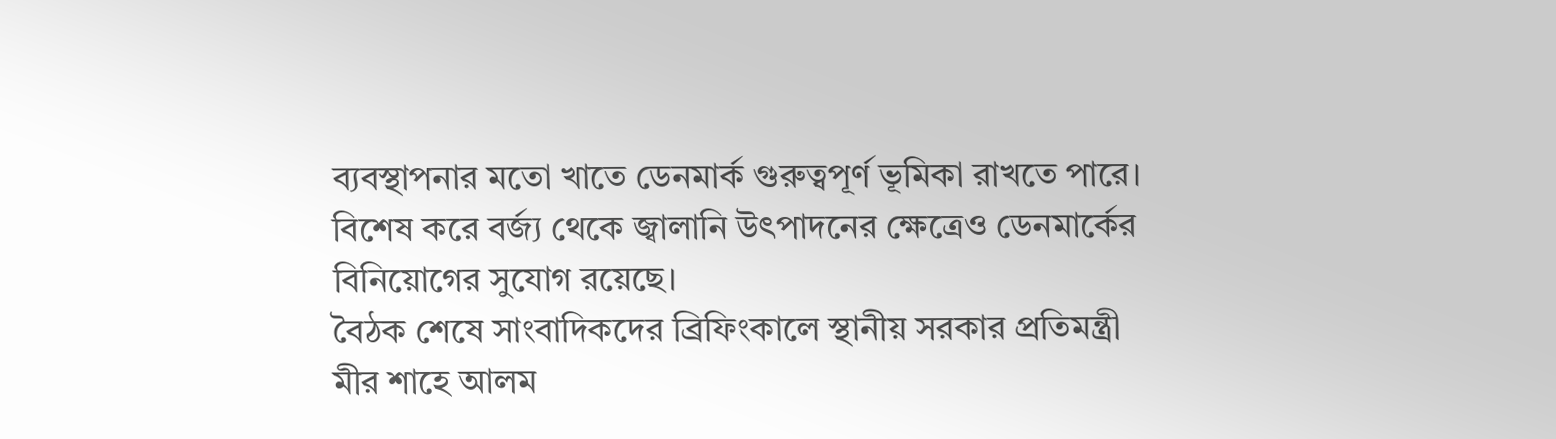ব্যবস্থাপনার মতো খাতে ডেনমার্ক গুরুত্বপূর্ণ ভূমিকা রাখতে পারে। বিশেষ করে বর্জ্য থেকে জ্বালানি উৎপাদনের ক্ষেত্রেও ডেনমার্কের বিনিয়োগের সুযোগ রয়েছে।
বৈঠক শেষে সাংবাদিকদের ব্রিফিংকালে স্থানীয় সরকার প্রতিমন্ত্রী মীর শাহে আলম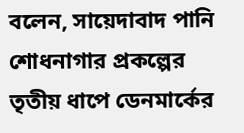বলেন, সায়েদাবাদ পানি শোধনাগার প্রকল্পের তৃতীয় ধাপে ডেনমার্কের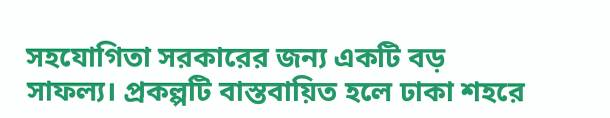সহযোগিতা সরকারের জন্য একটি বড় সাফল্য। প্রকল্পটি বাস্তবায়িত হলে ঢাকা শহরে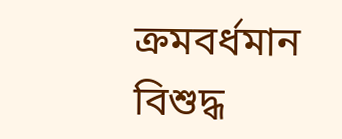ক্রমবর্ধমান বিশুদ্ধ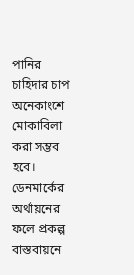পানির চাহিদার চাপ অনেকাংশে মোকাবিলা করা সম্ভব হবে। ডেনমার্কের অর্থায়নের ফলে প্রকল্প বাস্তবায়নে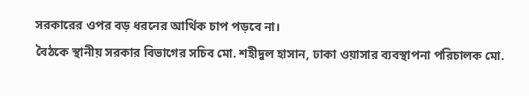সরকারের ওপর বড় ধরনের আর্থিক চাপ পড়বে না।
বৈঠকে স্থানীয় সরকার বিভাগের সচিব মো. শহীদুল হাসান, ঢাকা ওয়াসার ব্যবস্থাপনা পরিচালক মো.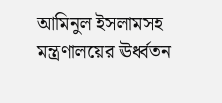আমিনুল ইসলামসহ মন্ত্রণালয়ের ঊর্ধ্বতন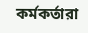কর্মকর্তারা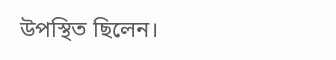উপস্থিত ছিলেন।